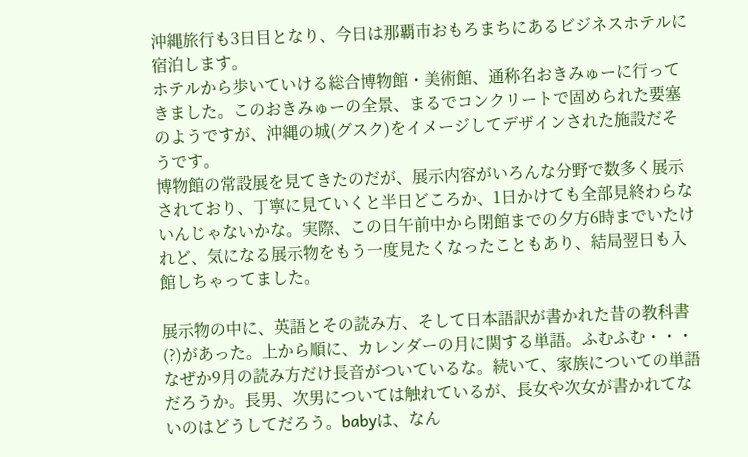沖縄旅行も3日目となり、今日は那覇市おもろまちにあるビジネスホテルに宿泊します。
ホテルから歩いていける総合博物館・美術館、通称名おきみゅーに行ってきました。このおきみゅーの全景、まるでコンクリートで固められた要塞のようですが、沖縄の城(グスク)をイメージしてデザインされた施設だそうです。
博物館の常設展を見てきたのだが、展示内容がいろんな分野で数多く展示されており、丁寧に見ていくと半日どころか、1日かけても全部見終わらないんじゃないかな。実際、この日午前中から閉館までの夕方6時までいたけれど、気になる展示物をもう一度見たくなったこともあり、結局翌日も入館しちゃってました。

展示物の中に、英語とその読み方、そして日本語訳が書かれた昔の教科書(?)があった。上から順に、カレンダーの月に関する単語。ふむふむ・・・なぜか9月の読み方だけ長音がついているな。続いて、家族についての単語だろうか。長男、次男については触れているが、長女や次女が書かれてないのはどうしてだろう。babyは、なん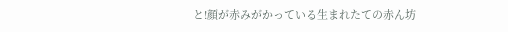と!顔が赤みがかっている生まれたての赤ん坊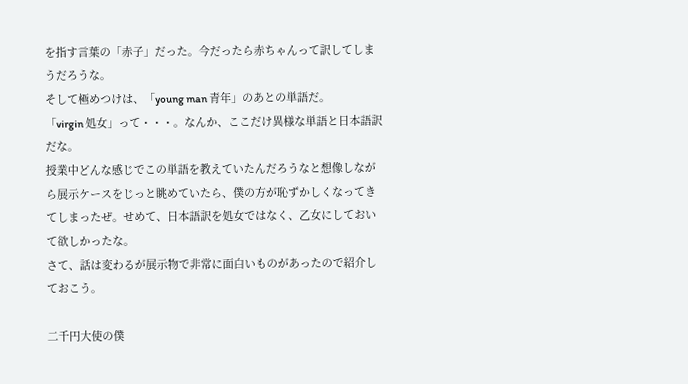を指す言葉の「赤子」だった。今だったら赤ちゃんって訳してしまうだろうな。
そして極めつけは、「young man 青年」のあとの単語だ。
「virgin 処女」って・・・。なんか、ここだけ異様な単語と日本語訳だな。
授業中どんな感じでこの単語を教えていたんだろうなと想像しながら展示ケースをじっと眺めていたら、僕の方が恥ずかしくなってきてしまったぜ。せめて、日本語訳を処女ではなく、乙女にしておいて欲しかったな。
さて、話は変わるが展示物で非常に面白いものがあったので紹介しておこう。

二千円大使の僕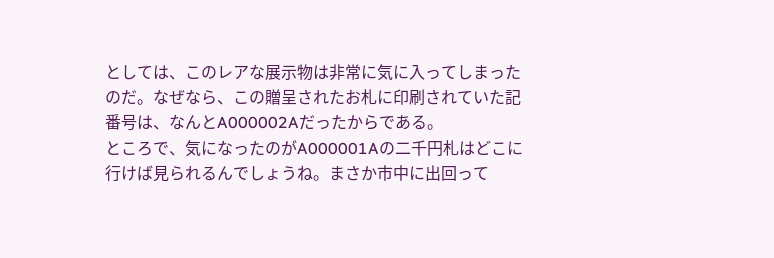としては、このレアな展示物は非常に気に入ってしまったのだ。なぜなら、この贈呈されたお札に印刷されていた記番号は、なんとA000002Aだったからである。
ところで、気になったのがA000001Aの二千円札はどこに行けば見られるんでしょうね。まさか市中に出回って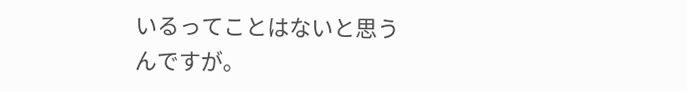いるってことはないと思うんですが。